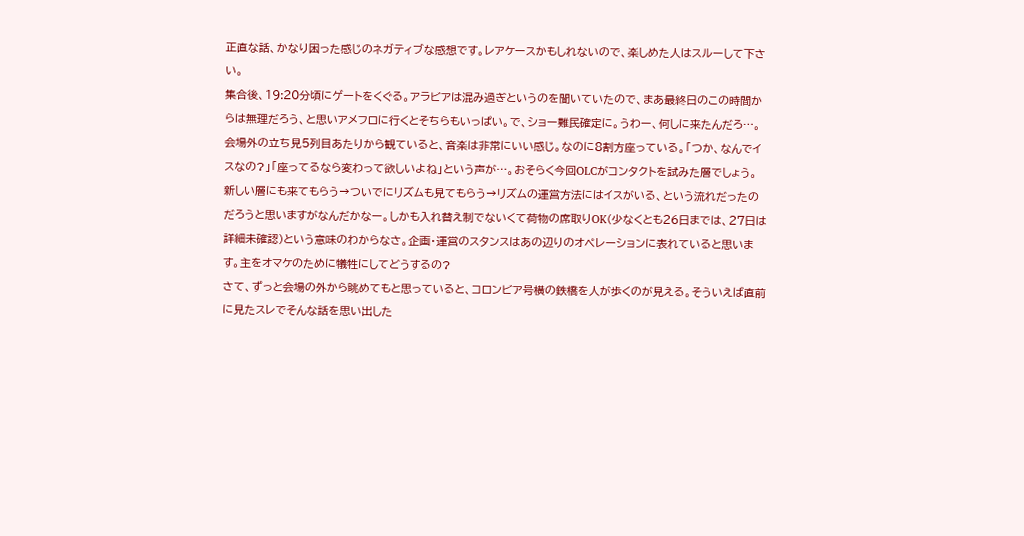正直な話、かなり困った感じのネガティブな感想です。レアケースかもしれないので、楽しめた人はスルーして下さい。
集合後、19:20分頃にゲートをくぐる。アラビアは混み過ぎというのを聞いていたので、まあ最終日のこの時間からは無理だろう、と思いアメフロに行くとそちらもいっぱい。で、ショー難民確定に。うわー、何しに来たんだろ…。会場外の立ち見5列目あたりから観ていると、音楽は非常にいい感じ。なのに8割方座っている。「つか、なんでイスなの?」「座ってるなら変わって欲しいよね」という声が…。おそらく今回OLCがコンタクトを試みた層でしょう。
新しい層にも来てもらう→ついでにリズムも見てもらう→リズムの運営方法にはイスがいる、という流れだったのだろうと思いますがなんだかなー。しかも入れ替え制でないくて荷物の席取りOK(少なくとも26日までは、27日は詳細未確認)という意味のわからなさ。企画・運営のスタンスはあの辺りのオペレーションに表れていると思います。主をオマケのために犠牲にしてどうするの?
さて、ずっと会場の外から眺めてもと思っていると、コロンビア号横の鉄橋を人が歩くのが見える。そういえば直前に見たスレでそんな話を思い出した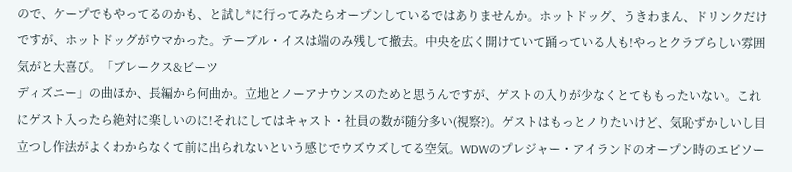ので、ケープでもやってるのかも、と試し*に行ってみたらオープンしているではありませんか。ホットドッグ、うきわまん、ドリンクだけですが、ホットドッグがウマかった。テーブル・イスは端のみ残して撤去。中央を広く開けていて踊っている人も!やっとクラブらしい雰囲気がと大喜び。「ブレークス&ビーツ
ディズニー」の曲ほか、長編から何曲か。立地とノーアナウンスのためと思うんですが、ゲストの入りが少なくとてももったいない。これにゲスト入ったら絶対に楽しいのに!それにしてはキャスト・社員の数が随分多い(視察?)。ゲストはもっとノりたいけど、気恥ずかしいし目立つし作法がよくわからなくて前に出られないという感じでウズウズしてる空気。WDWのプレジャー・アイランドのオープン時のエピソー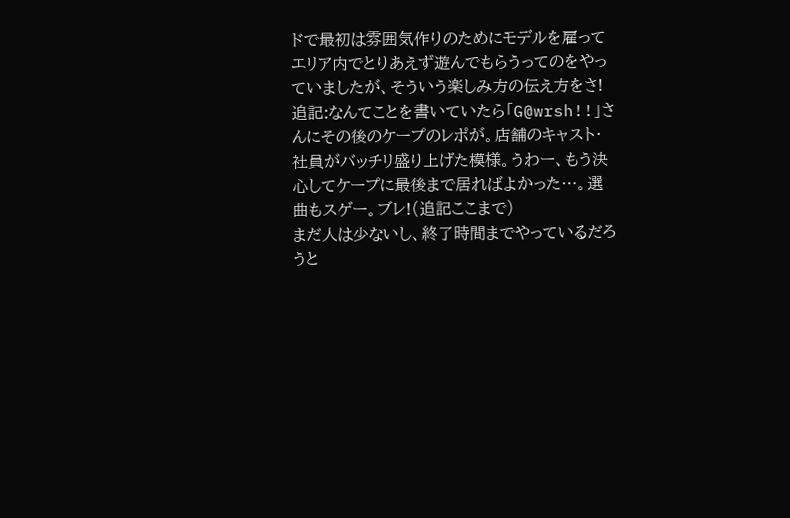ドで最初は雰囲気作りのためにモデルを雇ってエリア内でとりあえず遊んでもらうってのをやっていましたが、そういう楽しみ方の伝え方をさ!
追記:なんてことを書いていたら「G@wrsh!!」さんにその後のケープのレポが。店舗のキャスト・社員がバッチリ盛り上げた模様。うわー、もう決心してケープに最後まで居ればよかった…。選曲もスゲー。ブレ!(追記ここまで)
まだ人は少ないし、終了時間までやっているだろうと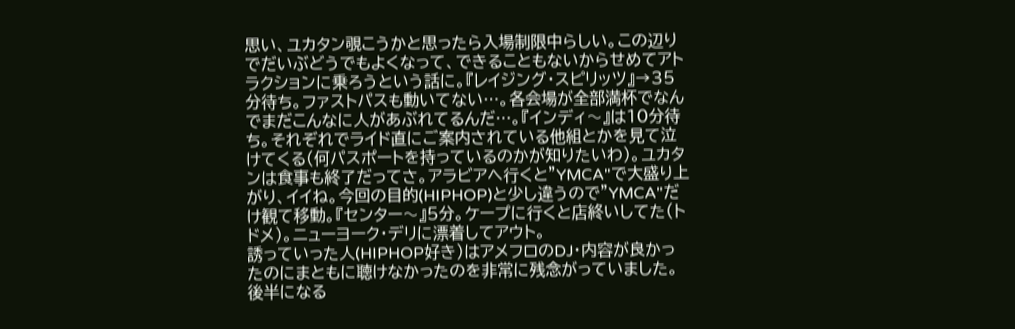思い、ユカタン覗こうかと思ったら入場制限中らしい。この辺りでだいぶどうでもよくなって、できることもないからせめてアトラクションに乗ろうという話に。『レイジング・スピリッツ』→35分待ち。ファストパスも動いてない…。各会場が全部満杯でなんでまだこんなに人があぶれてるんだ…。『インディ〜』は10分待ち。それぞれでライド直にご案内されている他組とかを見て泣けてくる(何パスポートを持っているのかが知りたいわ)。ユカタンは食事も終了だってさ。アラビアへ行くと"YMCA"で大盛り上がり、イイね。今回の目的(HIPHOP)と少し違うので"YMCA"だけ観て移動。『センター〜』5分。ケープに行くと店終いしてた(トドメ)。ニューヨーク・デリに漂着してアウト。
誘っていった人(HIPHOP好き)はアメフロのDJ・内容が良かったのにまともに聴けなかったのを非常に残念がっていました。後半になる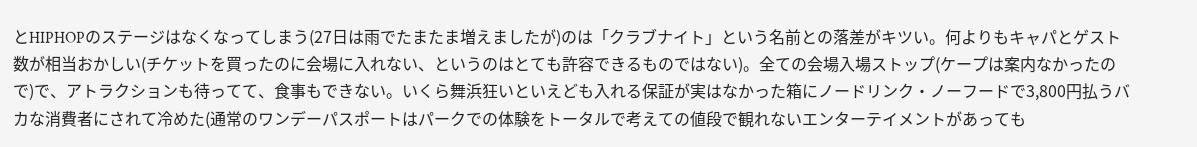とHIPHOPのステージはなくなってしまう(27日は雨でたまたま増えましたが)のは「クラブナイト」という名前との落差がキツい。何よりもキャパとゲスト数が相当おかしい(チケットを買ったのに会場に入れない、というのはとても許容できるものではない)。全ての会場入場ストップ(ケープは案内なかったので)で、アトラクションも待ってて、食事もできない。いくら舞浜狂いといえども入れる保証が実はなかった箱にノードリンク・ノーフードで3,800円払うバカな消費者にされて冷めた(通常のワンデーパスポートはパークでの体験をトータルで考えての値段で観れないエンターテイメントがあっても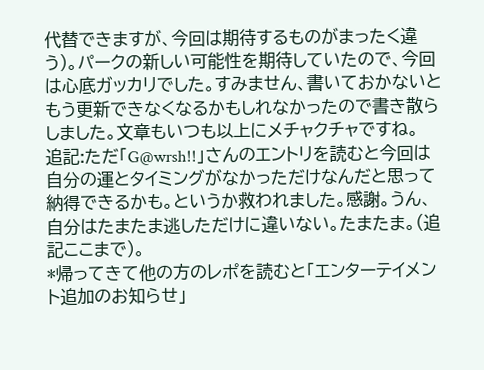代替できますが、今回は期待するものがまったく違う)。パークの新しい可能性を期待していたので、今回は心底ガッカリでした。すみません、書いておかないともう更新できなくなるかもしれなかったので書き散らしました。文章もいつも以上にメチャクチャですね。
追記:ただ「G@wrsh!!」さんのエントリを読むと今回は自分の運とタイミングがなかっただけなんだと思って納得できるかも。というか救われました。感謝。うん、自分はたまたま逃しただけに違いない。たまたま。(追記ここまで)。
*帰ってきて他の方のレポを読むと「エンターテイメント追加のお知らせ」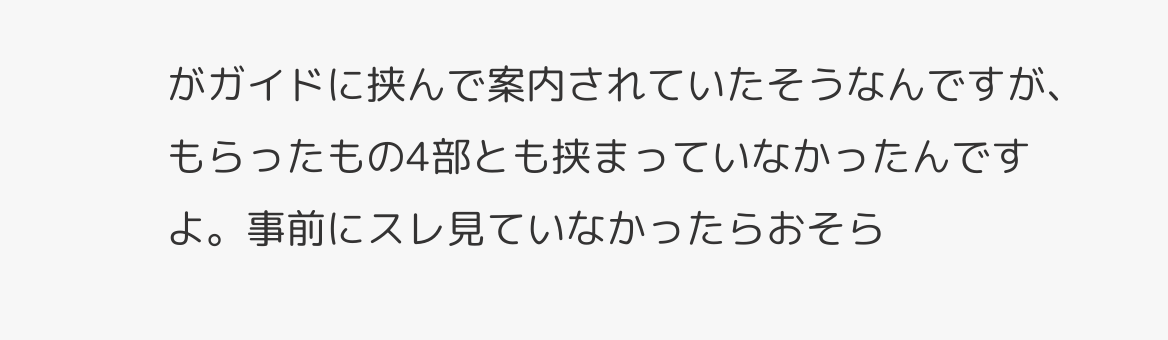がガイドに挟んで案内されていたそうなんですが、もらったもの4部とも挟まっていなかったんですよ。事前にスレ見ていなかったらおそら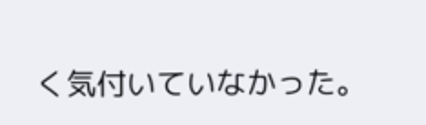く気付いていなかった。